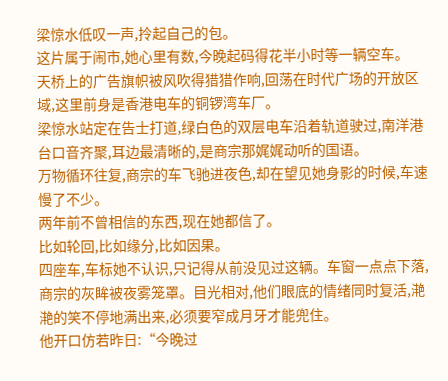梁惊水低叹一声,拎起自己的包。
这片属于闹市,她心里有数,今晚起码得花半小时等一辆空车。
天桥上的广告旗帜被风吹得猎猎作响,回荡在时代广场的开放区域,这里前身是香港电车的铜锣湾车厂。
梁惊水站定在告士打道,绿白色的双层电车沿着轨道驶过,南洋港台口音齐聚,耳边最清晰的,是商宗那娓娓动听的国语。
万物循环往复,商宗的车飞驰进夜色,却在望见她身影的时候,车速慢了不少。
两年前不曾相信的东西,现在她都信了。
比如轮回,比如缘分,比如因果。
四座车,车标她不认识,只记得从前没见过这辆。车窗一点点下落,商宗的灰眸被夜雾笼罩。目光相对,他们眼底的情绪同时复活,滟滟的笑不停地满出来,必须要窄成月牙才能兜住。
他开口仿若昨日:“今晚过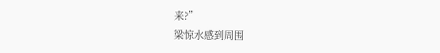来?”
梁惊水感到周围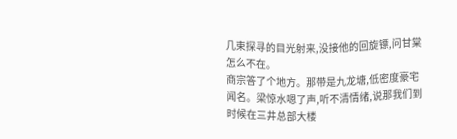几束探寻的目光射来,没接他的回旋镖,问甘棠怎么不在。
商宗答了个地方。那带是九龙塘,低密度豪宅闻名。梁惊水嗯了声,听不清情绪,说那我们到时候在三井总部大楼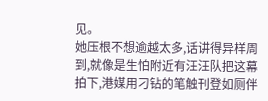见。
她压根不想逾越太多,话讲得异样周到,就像是生怕附近有汪汪队把这幕拍下,港媒用刁钻的笔触刊登如厕伴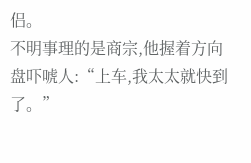侣。
不明事理的是商宗,他握着方向盘吓唬人:“上车,我太太就快到了。”